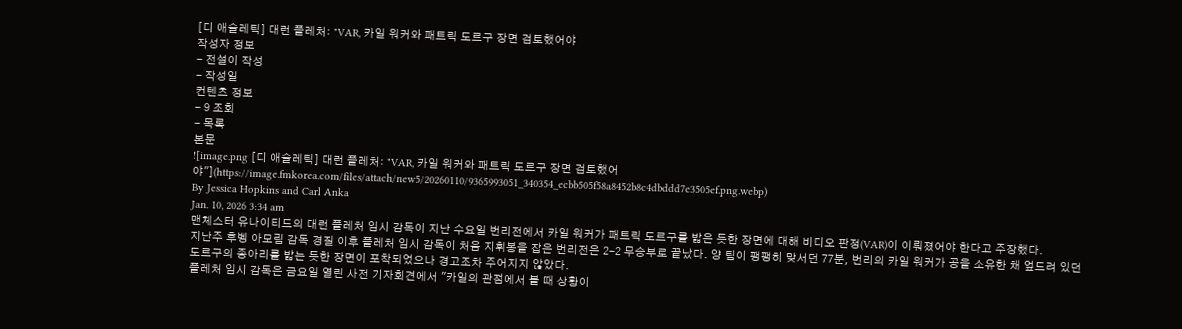[디 애슬레틱] 대런 플레처: "VAR, 카일 워커와 패트릭 도르구 장면 검토했어야
작성자 정보
- 전설이 작성
- 작성일
컨텐츠 정보
- 9 조회
- 목록
본문
![image.png [디 애슬레틱] 대런 플레처: "VAR, 카일 워커와 패트릭 도르구 장면 검토했어야"](https://image.fmkorea.com/files/attach/new5/20260110/9365993051_340354_ecbb505f58a8452b8c4dbddd7e3505ef.png.webp)
By Jessica Hopkins and Carl Anka
Jan. 10, 2026 3:34 am
맨체스터 유나이티드의 대런 플레처 임시 감독이 지난 수요일 번리전에서 카일 워커가 패트릭 도르구를 밟은 듯한 장면에 대해 비디오 판정(VAR)이 이뤄졌어야 한다고 주장했다.
지난주 후벵 아모림 감독 경질 이후 플레처 임시 감독이 처음 지휘봉을 잡은 번리전은 2-2 무승부로 끝났다. 양 팀이 팽팽히 맞서던 77분, 번리의 카일 워커가 공을 소유한 채 엎드려 있던 도르구의 종아리를 밟는 듯한 장면이 포착되었으나 경고조차 주어지지 않았다.
플레처 임시 감독은 금요일 열린 사전 기자회견에서 "카일의 관점에서 볼 때 상황이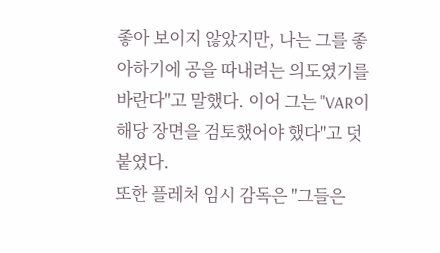좋아 보이지 않았지만, 나는 그를 좋아하기에 공을 따내려는 의도였기를 바란다"고 말했다. 이어 그는 "VAR이 해당 장면을 검토했어야 했다"고 덧붙였다.
또한 플레처 임시 감독은 "그들은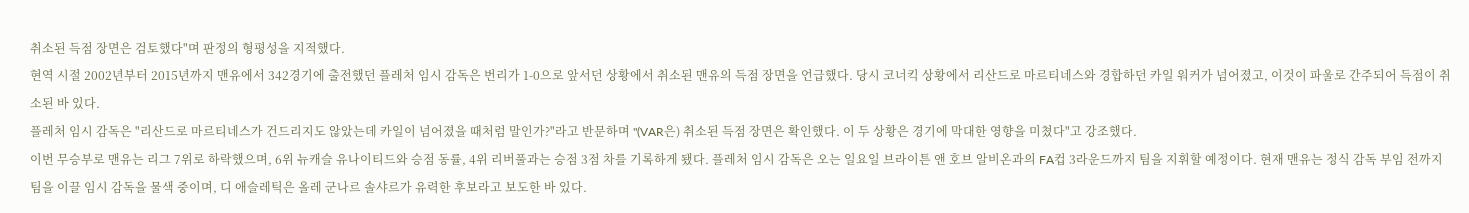취소된 득점 장면은 검토했다"며 판정의 형평성을 지적했다.
현역 시절 2002년부터 2015년까지 맨유에서 342경기에 출전했던 플레처 임시 감독은 번리가 1-0으로 앞서던 상황에서 취소된 맨유의 득점 장면을 언급했다. 당시 코너킥 상황에서 리산드로 마르티네스와 경합하던 카일 워커가 넘어졌고, 이것이 파울로 간주되어 득점이 취소된 바 있다.
플레처 임시 감독은 "리산드로 마르티네스가 건드리지도 않았는데 카일이 넘어졌을 때처럼 말인가?"라고 반문하며 "(VAR은) 취소된 득점 장면은 확인했다. 이 두 상황은 경기에 막대한 영향을 미쳤다"고 강조했다.
이번 무승부로 맨유는 리그 7위로 하락했으며, 6위 뉴캐슬 유나이티드와 승점 동률, 4위 리버풀과는 승점 3점 차를 기록하게 됐다. 플레처 임시 감독은 오는 일요일 브라이튼 앤 호브 알비온과의 FA컵 3라운드까지 팀을 지휘할 예정이다. 현재 맨유는 정식 감독 부임 전까지 팀을 이끌 임시 감독을 물색 중이며, 디 애슬레틱은 올레 군나르 솔샤르가 유력한 후보라고 보도한 바 있다.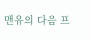맨유의 다음 프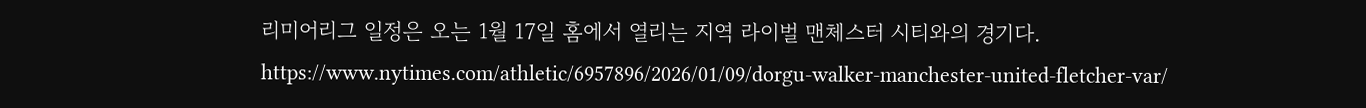리미어리그 일정은 오는 1월 17일 홈에서 열리는 지역 라이벌 맨체스터 시티와의 경기다.
https://www.nytimes.com/athletic/6957896/2026/01/09/dorgu-walker-manchester-united-fletcher-var/